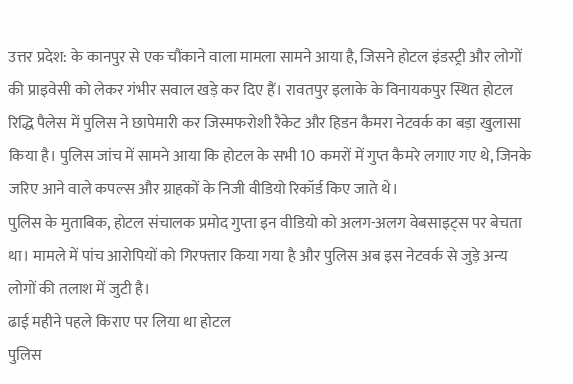उत्तर प्रदेश: के कानपुर से एक चौंकाने वाला मामला सामने आया है, जिसने होटल इंडस्ट्री और लोगों की प्राइवेसी को लेकर गंभीर सवाल खड़े कर दिए हैं। रावतपुर इलाके के विनायकपुर स्थित होटल रिद्धि पैलेस में पुलिस ने छापेमारी कर जिस्मफरोशी रैकेट और हिडन कैमरा नेटवर्क का बड़ा खुलासा किया है। पुलिस जांच में सामने आया कि होटल के सभी 10 कमरों में गुप्त कैमरे लगाए गए थे, जिनके जरिए आने वाले कपल्स और ग्राहकों के निजी वीडियो रिकॉर्ड किए जाते थे।
पुलिस के मुताबिक, होटल संचालक प्रमोद गुप्ता इन वीडियो को अलग-अलग वेबसाइट्स पर बेचता था। मामले में पांच आरोपियों को गिरफ्तार किया गया है और पुलिस अब इस नेटवर्क से जुड़े अन्य लोगों की तलाश में जुटी है।
ढाई महीने पहले किराए पर लिया था होटल
पुलिस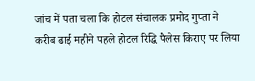जांच में पता चला कि होटल संचालक प्रमोद गुप्ता ने करीब ढाई महीने पहले होटल रिद्धि पैलेस किराए पर लिया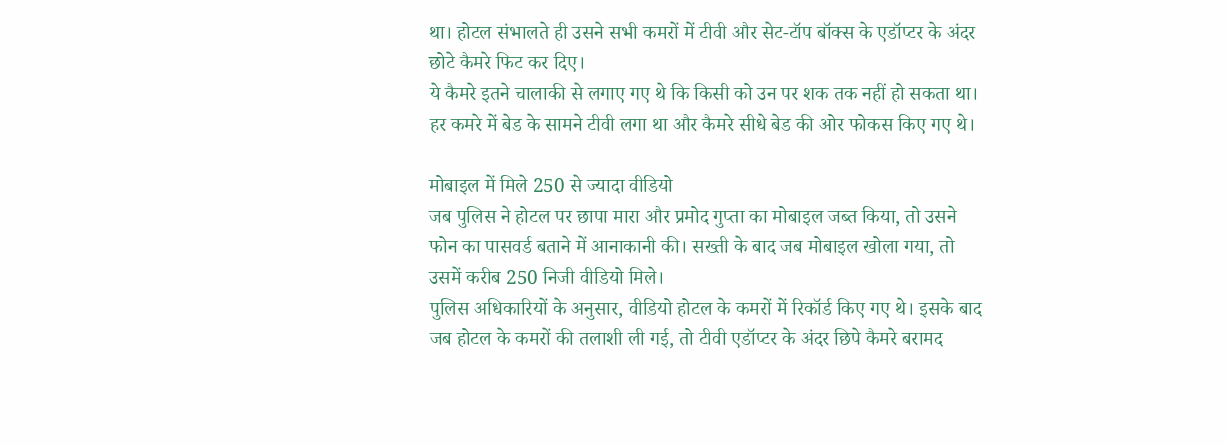था। होटल संभालते ही उसने सभी कमरों में टीवी और सेट-टॉप बॉक्स के एडॉप्टर के अंदर छोटे कैमरे फिट कर दिए।
ये कैमरे इतने चालाकी से लगाए गए थे कि किसी को उन पर शक तक नहीं हो सकता था। हर कमरे में बेड के सामने टीवी लगा था और कैमरे सीधे बेड की ओर फोकस किए गए थे।

मोबाइल में मिले 250 से ज्यादा वीडियो
जब पुलिस ने होटल पर छापा मारा और प्रमोद गुप्ता का मोबाइल जब्त किया, तो उसने फोन का पासवर्ड बताने में आनाकानी की। सख्ती के बाद जब मोबाइल खोला गया, तो उसमें करीब 250 निजी वीडियो मिले।
पुलिस अधिकारियों के अनुसार, वीडियो होटल के कमरों में रिकॉर्ड किए गए थे। इसके बाद जब होटल के कमरों की तलाशी ली गई, तो टीवी एडॉप्टर के अंदर छिपे कैमरे बरामद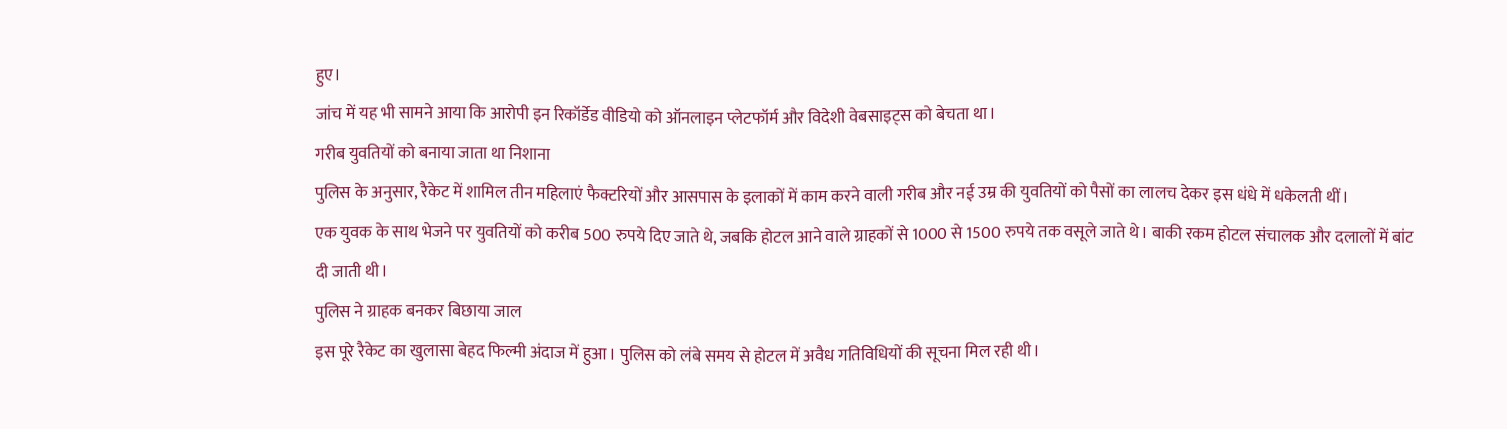हुए।
जांच में यह भी सामने आया कि आरोपी इन रिकॉर्डेड वीडियो को ऑनलाइन प्लेटफॉर्म और विदेशी वेबसाइट्स को बेचता था।
गरीब युवतियों को बनाया जाता था निशाना
पुलिस के अनुसार, रैकेट में शामिल तीन महिलाएं फैक्टरियों और आसपास के इलाकों में काम करने वाली गरीब और नई उम्र की युवतियों को पैसों का लालच देकर इस धंधे में धकेलती थीं।
एक युवक के साथ भेजने पर युवतियों को करीब 500 रुपये दिए जाते थे, जबकि होटल आने वाले ग्राहकों से 1000 से 1500 रुपये तक वसूले जाते थे। बाकी रकम होटल संचालक और दलालों में बांट दी जाती थी।
पुलिस ने ग्राहक बनकर बिछाया जाल
इस पूरे रैकेट का खुलासा बेहद फिल्मी अंदाज में हुआ। पुलिस को लंबे समय से होटल में अवैध गतिविधियों की सूचना मिल रही थी।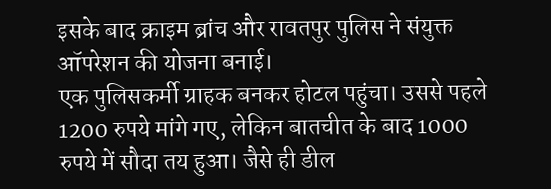इसके बाद क्राइम ब्रांच और रावतपुर पुलिस ने संयुक्त ऑपरेशन की योजना बनाई।
एक पुलिसकर्मी ग्राहक बनकर होटल पहुंचा। उससे पहले 1200 रुपये मांगे गए, लेकिन बातचीत के बाद 1000 रुपये में सौदा तय हुआ। जैसे ही डील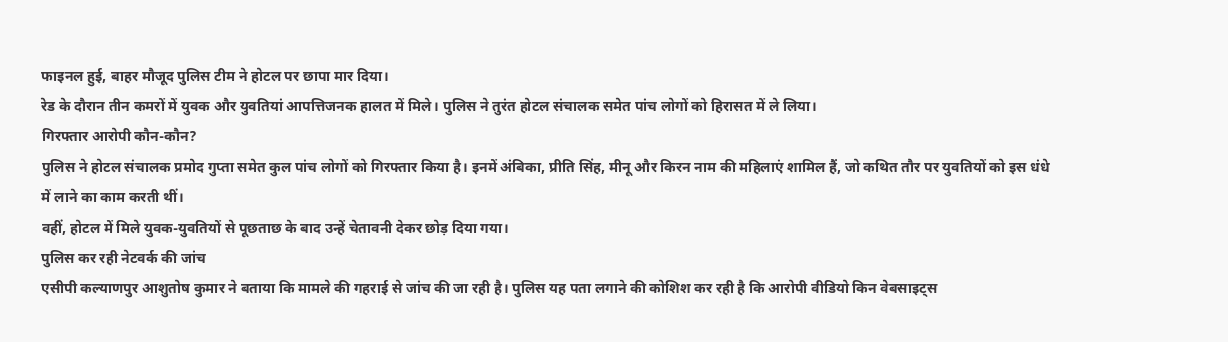फाइनल हुई, बाहर मौजूद पुलिस टीम ने होटल पर छापा मार दिया।
रेड के दौरान तीन कमरों में युवक और युवतियां आपत्तिजनक हालत में मिले। पुलिस ने तुरंत होटल संचालक समेत पांच लोगों को हिरासत में ले लिया।
गिरफ्तार आरोपी कौन-कौन?
पुलिस ने होटल संचालक प्रमोद गुप्ता समेत कुल पांच लोगों को गिरफ्तार किया है। इनमें अंबिका, प्रीति सिंह, मीनू और किरन नाम की महिलाएं शामिल हैं, जो कथित तौर पर युवतियों को इस धंधे में लाने का काम करती थीं।
वहीं, होटल में मिले युवक-युवतियों से पूछताछ के बाद उन्हें चेतावनी देकर छोड़ दिया गया।
पुलिस कर रही नेटवर्क की जांच
एसीपी कल्याणपुर आशुतोष कुमार ने बताया कि मामले की गहराई से जांच की जा रही है। पुलिस यह पता लगाने की कोशिश कर रही है कि आरोपी वीडियो किन वेबसाइट्स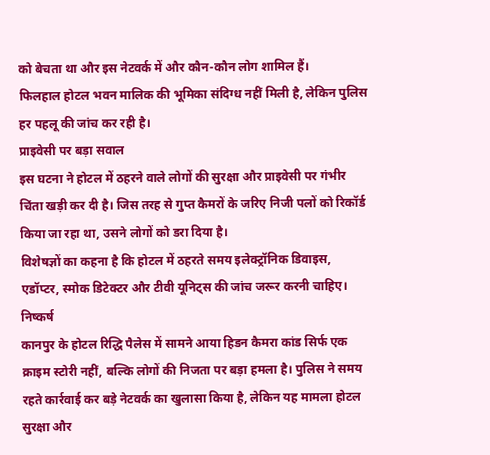को बेचता था और इस नेटवर्क में और कौन-कौन लोग शामिल हैं।
फिलहाल होटल भवन मालिक की भूमिका संदिग्ध नहीं मिली है, लेकिन पुलिस हर पहलू की जांच कर रही है।
प्राइवेसी पर बड़ा सवाल
इस घटना ने होटल में ठहरने वाले लोगों की सुरक्षा और प्राइवेसी पर गंभीर चिंता खड़ी कर दी है। जिस तरह से गुप्त कैमरों के जरिए निजी पलों को रिकॉर्ड किया जा रहा था, उसने लोगों को डरा दिया है।
विशेषज्ञों का कहना है कि होटल में ठहरते समय इलेक्ट्रॉनिक डिवाइस, एडॉप्टर, स्मोक डिटेक्टर और टीवी यूनिट्स की जांच जरूर करनी चाहिए।
निष्कर्ष
कानपुर के होटल रिद्धि पैलेस में सामने आया हिडन कैमरा कांड सिर्फ एक क्राइम स्टोरी नहीं, बल्कि लोगों की निजता पर बड़ा हमला है। पुलिस ने समय रहते कार्रवाई कर बड़े नेटवर्क का खुलासा किया है, लेकिन यह मामला होटल सुरक्षा और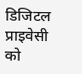डिजिटल प्राइवेसी को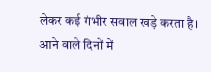लेकर कई गंभीर सवाल खड़े करता है। आने वाले दिनों में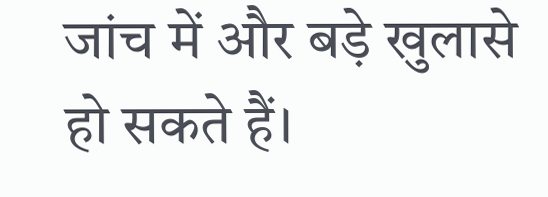जांच में और बड़े खुलासे हो सकते हैं।